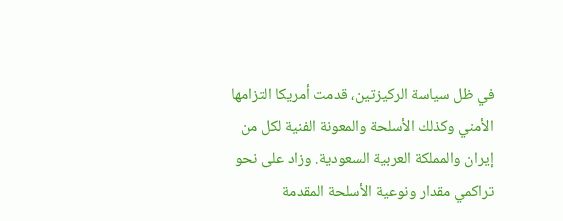في ظل سياسة الركيزتين، قدمت أمريكا التزامها الأمني وكذلك الأسلحة والمعونة الفنية لكل من إيران والمملكة العربية السعودية. وزاد على نحو تراکمي مقدار ونوعية الأسلحة المقدمة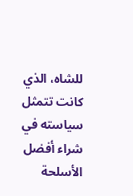للشاه، الذي كانت تتمثل سياسته في شراء أفضل الأسلحة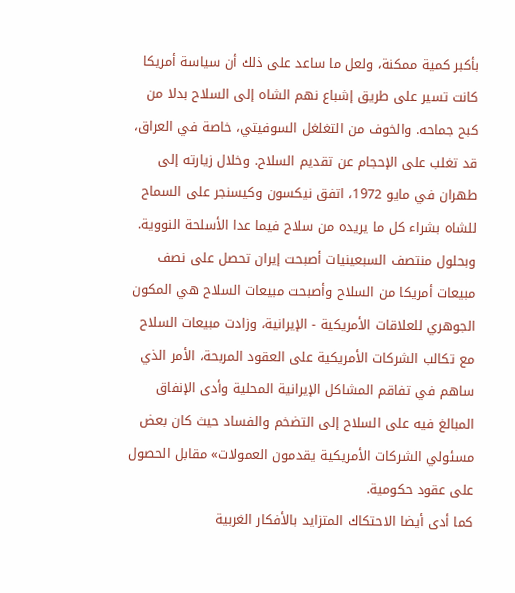بأكبر كمية ممكنة، ولعل ما ساعد على ذلك أن سياسة أمريكا كانت تسير على طريق إشباع نهم الشاه إلى السلاح بدلا من كبح جماحه. والخوف من التغلغل السوفيتي، خاصة في العراق، قد تغلب على الإحجام عن تقديم السلاح. وخلال زيارته إلى طهران في مايو 1972، اتفق نيکسون وكيسنجر على السماح للشاه بشراء كل ما يريده من سلاح فيما عدا الأسلحة النووية.
وبحلول منتصف السبعينيات أصبحت إيران تحصل على نصف مبيعات أمريكا من السلاح وأصبحت مبيعات السلاح هي المكون الجوهري للعلاقات الأمريكية - الإيرانية، وزادت مبيعات السلاح مع تكالب الشركات الأمريكية على العقود المربحة، الأمر الذي ساهم في تفاقم المشاكل الإيرانية المحلية وأدى الإنفاق المبالغ فيه على السلاح إلى التضخم والفساد حيث كان بعض مسئولي الشركات الأمريكية يقدمون العمولات» مقابل الحصول على عقود حكومية.
كما أدى أيضا الاحتكاك المتزايد بالأفكار الغربية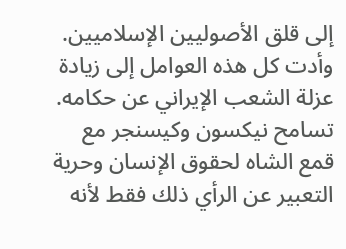إلى قلق الأصوليين الإسلاميين. وأدت كل هذه العوامل إلى زيادة عزلة الشعب الإيراني عن حكامه.
تسامح نيکسون وكيسنجر مع قمع الشاه لحقوق الإنسان وحرية التعبير عن الرأي ذلك فقط لأنه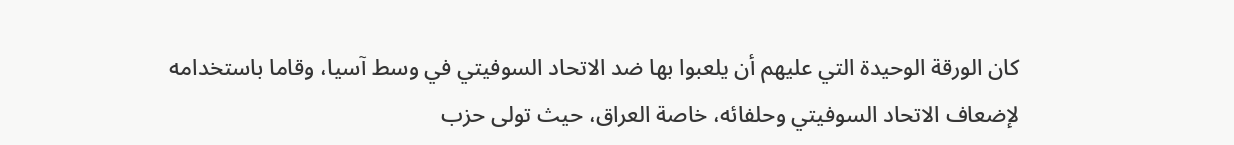كان الورقة الوحيدة التي عليهم أن يلعبوا بها ضد الاتحاد السوفيتي في وسط آسيا، وقاما باستخدامه لإضعاف الاتحاد السوفيتي وحلفائه، خاصة العراق، حيث تولى حزب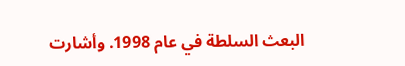البعث السلطة في عام 1998. وأشارت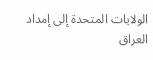الولايات المتحدة إلى إمداد العراق